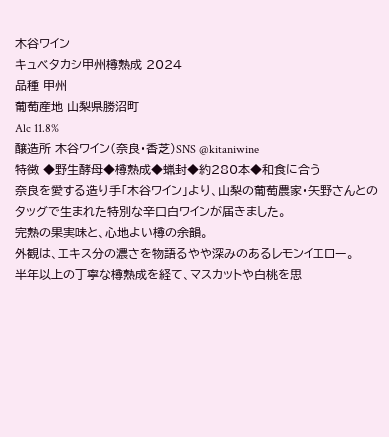木谷ワイン
キュベタカシ甲州樽熟成 2024
品種 甲州
葡萄産地 山梨県勝沼町
Alc 11.8%
醸造所 木谷ワイン(奈良・香芝)SNS @kitaniwine
特徴 ◆野生酵母◆樽熟成◆蝋封◆約280本◆和食に合う
奈良を愛する造り手「木谷ワイン」より、山梨の葡萄農家・矢野さんとのタッグで生まれた特別な辛口白ワインが届きました。
完熟の果実味と、心地よい樽の余韻。
外観は、エキス分の濃さを物語るやや深みのあるレモンイエロー。
半年以上の丁寧な樽熟成を経て、マスカットや白桃を思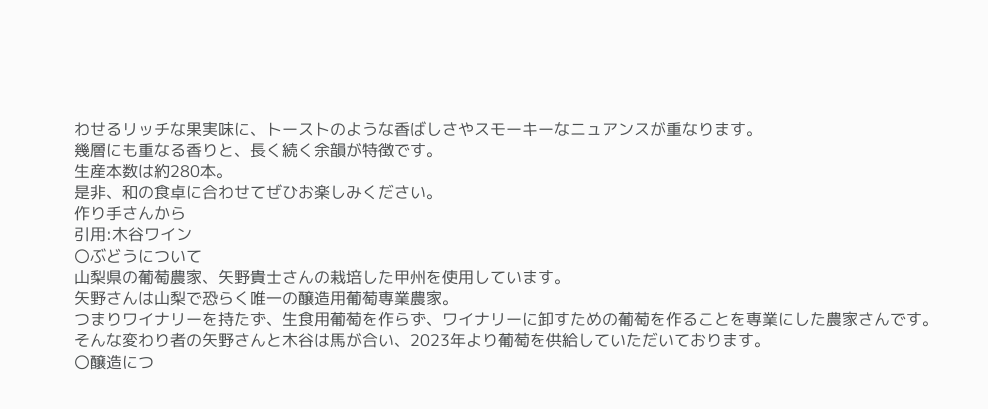わせるリッチな果実味に、トーストのような香ばしさやスモーキーなニュアンスが重なります。
幾層にも重なる香りと、長く続く余韻が特徴です。
生産本数は約280本。
是非、和の食卓に合わせてぜひお楽しみください。
作り手さんから
引用:木谷ワイン
〇ぶどうについて
山梨県の葡萄農家、矢野貴士さんの栽培した甲州を使用しています。
矢野さんは山梨で恐らく唯一の醸造用葡萄専業農家。
つまりワイナリーを持たず、生食用葡萄を作らず、ワイナリーに卸すための葡萄を作ることを専業にした農家さんです。
そんな変わり者の矢野さんと木谷は馬が合い、2023年より葡萄を供給していただいております。
〇醸造につ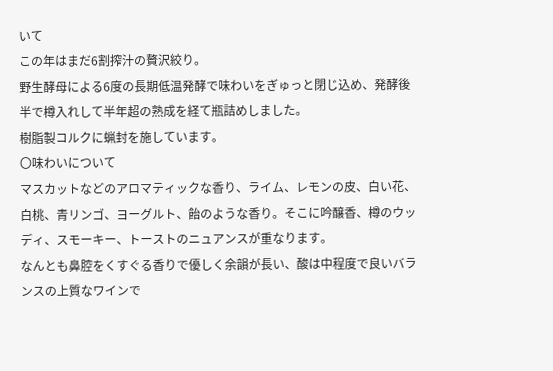いて
この年はまだ6割搾汁の贅沢絞り。
野生酵母による6度の長期低温発酵で味わいをぎゅっと閉じ込め、発酵後半で樽入れして半年超の熟成を経て瓶詰めしました。
樹脂製コルクに蝋封を施しています。
〇味わいについて
マスカットなどのアロマティックな香り、ライム、レモンの皮、白い花、白桃、青リンゴ、ヨーグルト、飴のような香り。そこに吟醸香、樽のウッディ、スモーキー、トーストのニュアンスが重なります。
なんとも鼻腔をくすぐる香りで優しく余韻が長い、酸は中程度で良いバランスの上質なワインで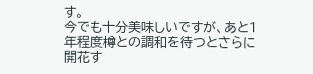す。
今でも十分美味しいですが、あと1年程度樽との調和を待つとさらに開花す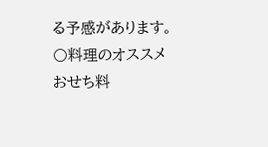る予感があります。
〇料理のオススメ
おせち料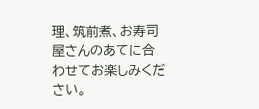理、筑前煮、お寿司屋さんのあてに合わせてお楽しみください。